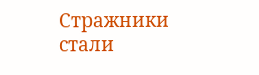Стражники стали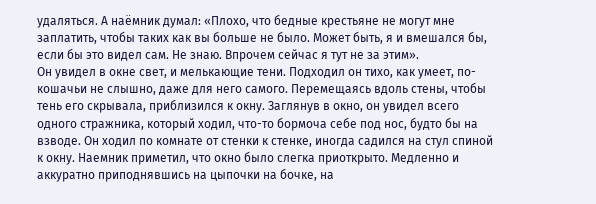удаляться. А наёмник думал: «Плохо, что бедные крестьяне не могут мне заплатить, чтобы таких как вы больше не было. Может быть, я и вмешался бы, если бы это видел сам. Не знаю. Впрочем сейчас я тут не за этим».
Он увидел в окне свет, и мелькающие тени. Подходил он тихо, как умеет, по-кошачьи не слышно, даже для него самого. Перемещаясь вдоль стены, чтобы тень его скрывала, приблизился к окну. Заглянув в окно, он увидел всего одного стражника, который ходил, что-то бормоча себе под нос, будто бы на взводе. Он ходил по комнате от стенки к стенке, иногда садился на стул спиной к окну. Наемник приметил, что окно было слегка приоткрыто. Медленно и аккуратно приподнявшись на цыпочки на бочке, на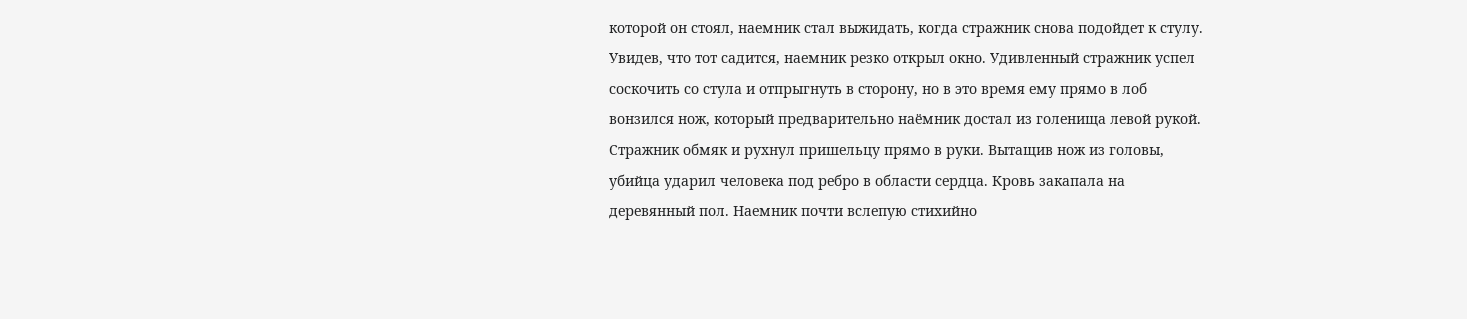которой он стоял, наемник стал выжидать, когда стражник снова подойдет к стулу. Увидев, что тот садится, наемник резко открыл окно. Удивленный стражник успел соскочить со стула и отпрыгнуть в сторону, но в это время ему прямо в лоб вонзился нож, который предварительно наёмник достал из голенища левой рукой. Стражник обмяк и рухнул пришельцу прямо в руки. Вытащив нож из головы, убийца ударил человека под ребро в области сердца. Кровь закапала на деревянный пол. Наемник почти вслепую стихийно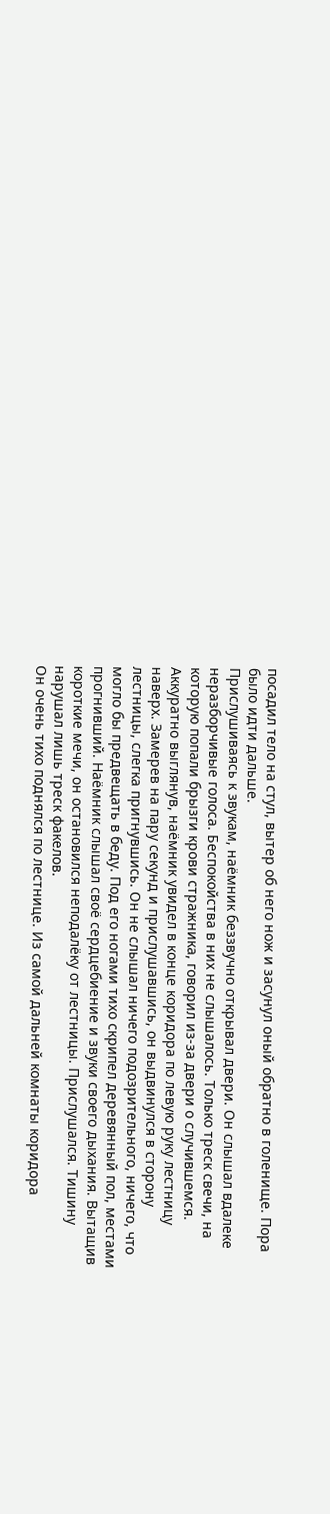посадил тело на стул, вытер об него нож и засунул оный обратно в голенище. Пора было идти дальше.
Прислушиваясь к звукам, наёмник беззвучно открывал двери. Он слышал вдалеке неразборчивые голоса. Беспокойства в них не слышалось. Только треск свечи, на которую попали брызги крови стражника, говорил из-за двери о случившемся.
Аккуратно выглянув, наёмник увидел в конце коридора по левую руку лестницу наверх. Замерев на пару секунд и прислушавшись, он выдвинулся в сторону лестницы, слегка пригнувшись. Он не слышал ничего подозрительного, ничего, что могло бы предвещать в беду. Под его ногами тихо скрипел деревянный пол, местами прогнивший. Наёмник слышал своё сердцебиение и звуки своего дыхания. Вытащив короткие мечи, он остановился неподалёку от лестницы. Прислушался. Тишину нарушал лишь треск факелов.
Он очень тихо поднялся по лестнице. Из самой дальней комнаты коридора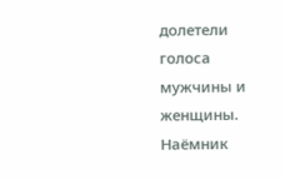долетели голоса мужчины и женщины. Наёмник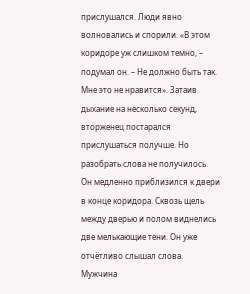прислушался. Люди явно волновались и спорили. «В этом коридоре уж слишком темно, – подумал он. – Не должно быть так. Мне это не нравится». Затаив дыхание на несколько секунд, вторженец постарался прислушаться получше. Но разобрать слова не получилось.
Он медленно приблизился к двери в конце коридора. Сквозь щель между дверью и полом виднелись две мелькающие тени. Он уже отчётливо слышал слова. Мужчина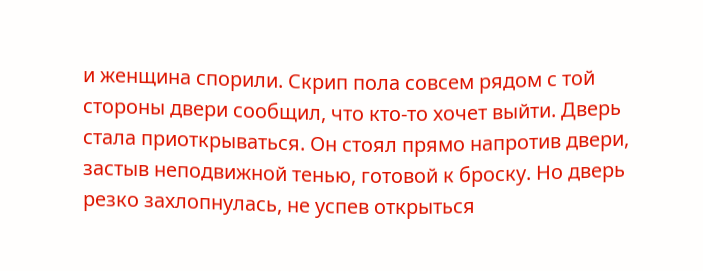и женщина спорили. Скрип пола совсем рядом с той стороны двери сообщил, что кто-то хочет выйти. Дверь стала приоткрываться. Он стоял прямо напротив двери, застыв неподвижной тенью, готовой к броску. Но дверь резко захлопнулась, не успев открыться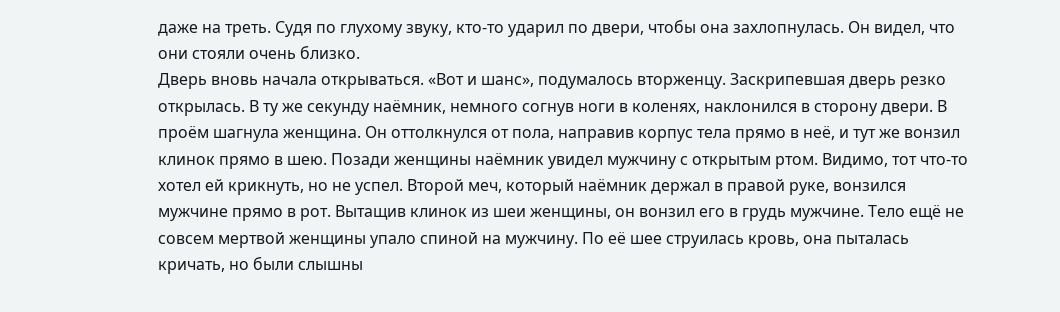даже на треть. Судя по глухому звуку, кто-то ударил по двери, чтобы она захлопнулась. Он видел, что они стояли очень близко.
Дверь вновь начала открываться. «Вот и шанс», подумалось вторженцу. Заскрипевшая дверь резко открылась. В ту же секунду наёмник, немного согнув ноги в коленях, наклонился в сторону двери. В проём шагнула женщина. Он оттолкнулся от пола, направив корпус тела прямо в неё, и тут же вонзил клинок прямо в шею. Позади женщины наёмник увидел мужчину с открытым ртом. Видимо, тот что-то хотел ей крикнуть, но не успел. Второй меч, который наёмник держал в правой руке, вонзился мужчине прямо в рот. Вытащив клинок из шеи женщины, он вонзил его в грудь мужчине. Тело ещё не совсем мертвой женщины упало спиной на мужчину. По её шее струилась кровь, она пыталась кричать, но были слышны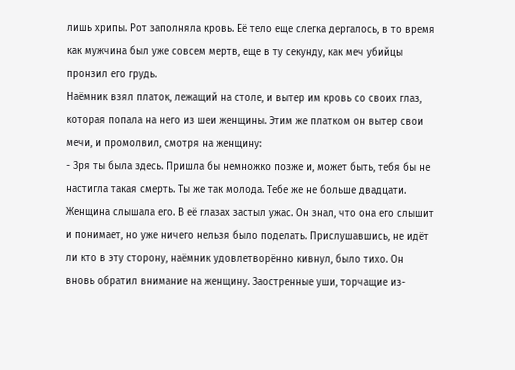лишь хрипы. Рот заполняла кровь. Её тело еще слегка дергалось, в то время как мужчина был уже совсем мертв, еще в ту секунду, как меч убийцы пронзил его грудь.
Наёмник взял платок, лежащий на столе, и вытер им кровь со своих глаз, которая попала на него из шеи женщины. Этим же платком он вытер свои мечи, и промолвил, смотря на женщину:
- Зря ты была здесь. Пришла бы немножко позже и, может быть, тебя бы не настигла такая смерть. Ты же так молода. Тебе же не больше двадцати.
Женщина слышала его. В её глазах застыл ужас. Он знал, что она его слышит и понимает, но уже ничего нельзя было поделать. Прислушавшись, не идёт ли кто в эту сторону, наёмник удовлетворённо кивнул, было тихо. Он вновь обратил внимание на женщину. Заостренные уши, торчащие из-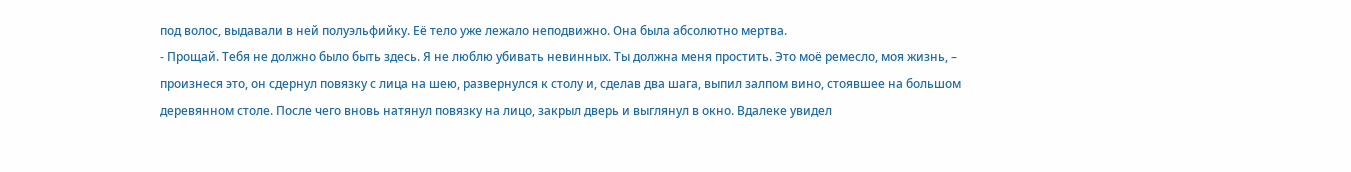под волос, выдавали в ней полуэльфийку. Её тело уже лежало неподвижно. Она была абсолютно мертва.
- Прощай. Тебя не должно было быть здесь. Я не люблю убивать невинных. Ты должна меня простить. Это моё ремесло, моя жизнь, – произнеся это, он сдернул повязку с лица на шею, развернулся к столу и, сделав два шага, выпил залпом вино, стоявшее на большом деревянном столе. После чего вновь натянул повязку на лицо, закрыл дверь и выглянул в окно. Вдалеке увидел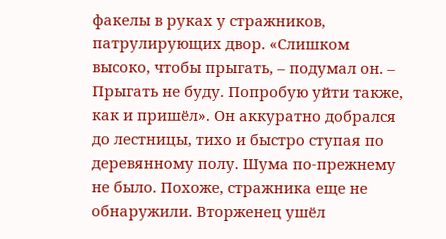факелы в руках у стражников, патрулирующих двор. «Слишком высоко, чтобы прыгать, – подумал он. – Прыгать не буду. Попробую уйти также, как и пришёл». Он аккуратно добрался до лестницы, тихо и быстро ступая по деревянному полу. Шума по-прежнему не было. Похоже, стражника еще не обнаружили. Вторженец ушёл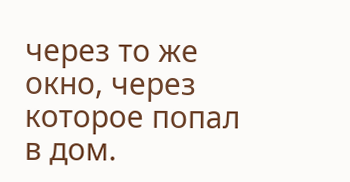через то же окно, через которое попал в дом.